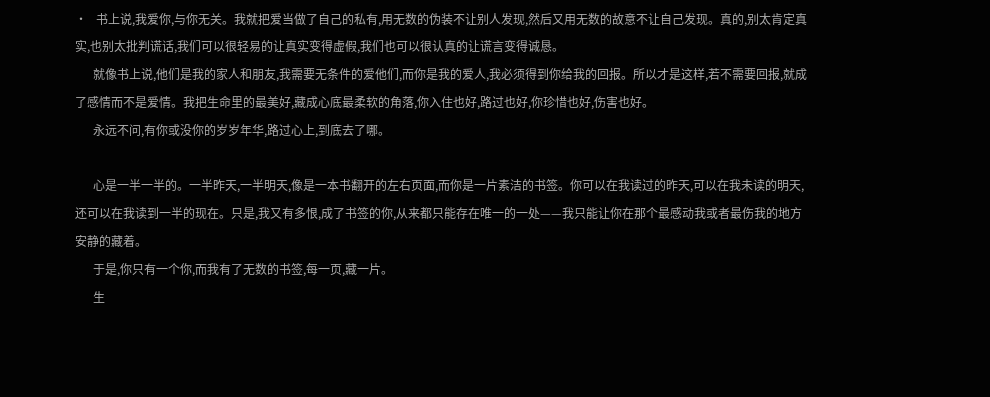•   书上说,我爱你,与你无关。我就把爱当做了自己的私有,用无数的伪装不让别人发现,然后又用无数的故意不让自己发现。真的,别太肯定真实,也别太批判谎话,我们可以很轻易的让真实变得虚假,我们也可以很认真的让谎言变得诚恳。
      就像书上说,他们是我的家人和朋友,我需要无条件的爱他们,而你是我的爱人,我必须得到你给我的回报。所以才是这样,若不需要回报,就成了感情而不是爱情。我把生命里的最美好,藏成心底最柔软的角落,你入住也好,路过也好,你珍惜也好,伤害也好。
      永远不问,有你或没你的岁岁年华,路过心上,到底去了哪。

      心是一半一半的。一半昨天,一半明天,像是一本书翻开的左右页面,而你是一片素洁的书签。你可以在我读过的昨天,可以在我未读的明天,还可以在我读到一半的现在。只是,我又有多恨,成了书签的你,从来都只能存在唯一的一处——我只能让你在那个最感动我或者最伤我的地方安静的藏着。
      于是,你只有一个你,而我有了无数的书签,每一页,藏一片。
      生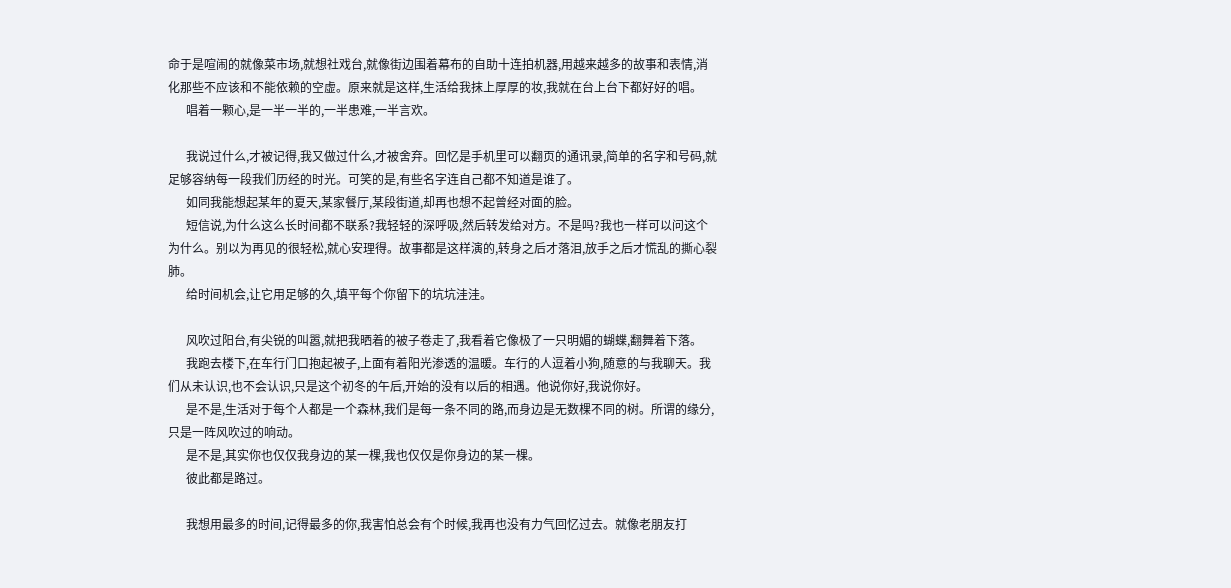命于是喧闹的就像菜市场,就想社戏台,就像街边围着幕布的自助十连拍机器,用越来越多的故事和表情,消化那些不应该和不能依赖的空虚。原来就是这样,生活给我抹上厚厚的妆,我就在台上台下都好好的唱。
      唱着一颗心,是一半一半的,一半患难,一半言欢。

      我说过什么,才被记得,我又做过什么,才被舍弃。回忆是手机里可以翻页的通讯录,简单的名字和号码,就足够容纳每一段我们历经的时光。可笑的是,有些名字连自己都不知道是谁了。
      如同我能想起某年的夏天,某家餐厅,某段街道,却再也想不起曾经对面的脸。
      短信说,为什么这么长时间都不联系?我轻轻的深呼吸,然后转发给对方。不是吗?我也一样可以问这个为什么。别以为再见的很轻松,就心安理得。故事都是这样演的,转身之后才落泪,放手之后才慌乱的撕心裂肺。
      给时间机会,让它用足够的久,填平每个你留下的坑坑洼洼。

      风吹过阳台,有尖锐的叫嚣,就把我晒着的被子卷走了,我看着它像极了一只明媚的蝴蝶,翻舞着下落。
      我跑去楼下,在车行门口抱起被子,上面有着阳光渗透的温暖。车行的人逗着小狗,随意的与我聊天。我们从未认识,也不会认识,只是这个初冬的午后,开始的没有以后的相遇。他说你好,我说你好。
      是不是,生活对于每个人都是一个森林,我们是每一条不同的路,而身边是无数棵不同的树。所谓的缘分,只是一阵风吹过的响动。
      是不是,其实你也仅仅我身边的某一棵,我也仅仅是你身边的某一棵。
      彼此都是路过。

      我想用最多的时间,记得最多的你,我害怕总会有个时候,我再也没有力气回忆过去。就像老朋友打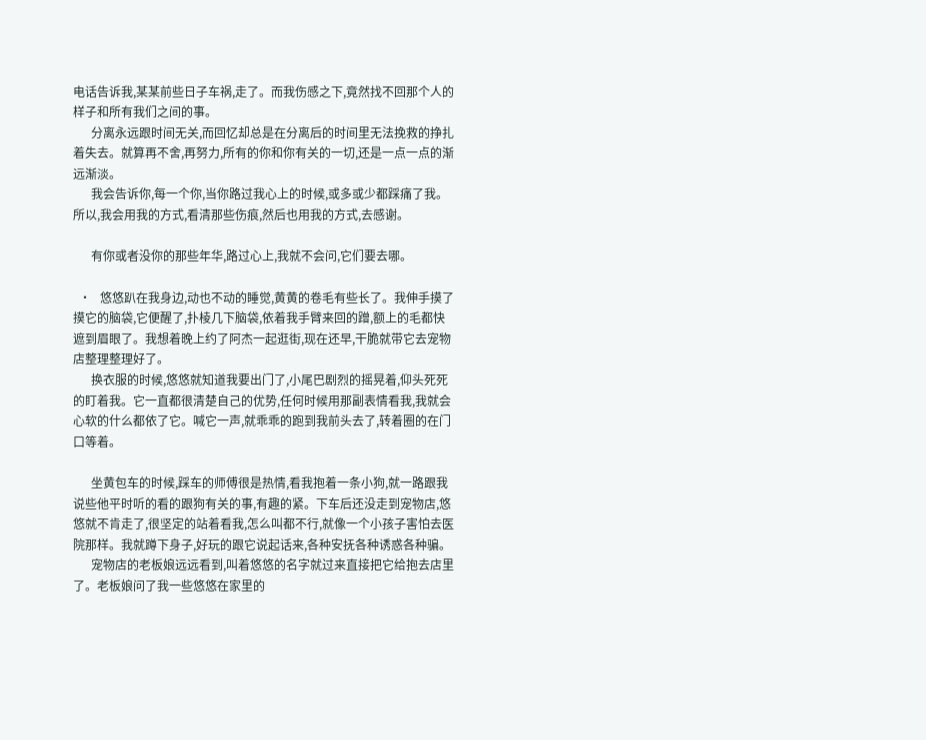电话告诉我,某某前些日子车祸,走了。而我伤感之下,竟然找不回那个人的样子和所有我们之间的事。
      分离永远跟时间无关,而回忆却总是在分离后的时间里无法挽救的挣扎着失去。就算再不舍,再努力,所有的你和你有关的一切,还是一点一点的渐远渐淡。
      我会告诉你,每一个你,当你路过我心上的时候,或多或少都踩痛了我。所以,我会用我的方式,看清那些伤痕,然后也用我的方式,去感谢。

      有你或者没你的那些年华,路过心上,我就不会问,它们要去哪。

  •   悠悠趴在我身边,动也不动的睡觉,黄黄的卷毛有些长了。我伸手摸了摸它的脑袋,它便醒了,扑棱几下脑袋,依着我手臂来回的蹭,额上的毛都快遮到眉眼了。我想着晚上约了阿杰一起逛街,现在还早,干脆就带它去宠物店整理整理好了。
      换衣服的时候,悠悠就知道我要出门了,小尾巴剧烈的摇晃着,仰头死死的盯着我。它一直都很清楚自己的优势,任何时候用那副表情看我,我就会心软的什么都依了它。喊它一声,就乖乖的跑到我前头去了,转着圈的在门口等着。

      坐黄包车的时候,踩车的师傅很是热情,看我抱着一条小狗,就一路跟我说些他平时听的看的跟狗有关的事,有趣的紧。下车后还没走到宠物店,悠悠就不肯走了,很坚定的站着看我,怎么叫都不行,就像一个小孩子害怕去医院那样。我就蹲下身子,好玩的跟它说起话来,各种安抚各种诱惑各种骗。
      宠物店的老板娘远远看到,叫着悠悠的名字就过来直接把它给抱去店里了。老板娘问了我一些悠悠在家里的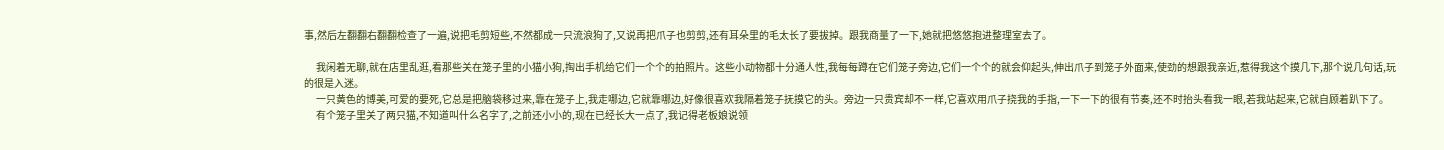事,然后左翻翻右翻翻检查了一遍,说把毛剪短些,不然都成一只流浪狗了,又说再把爪子也剪剪,还有耳朵里的毛太长了要拔掉。跟我商量了一下,她就把悠悠抱进整理室去了。

      我闲着无聊,就在店里乱逛,看那些关在笼子里的小猫小狗,掏出手机给它们一个个的拍照片。这些小动物都十分通人性,我每每蹲在它们笼子旁边,它们一个个的就会仰起头,伸出爪子到笼子外面来,使劲的想跟我亲近,惹得我这个摸几下,那个说几句话,玩的很是入迷。
      一只黄色的博美,可爱的要死,它总是把脑袋移过来,靠在笼子上,我走哪边,它就靠哪边,好像很喜欢我隔着笼子抚摸它的头。旁边一只贵宾却不一样,它喜欢用爪子挠我的手指,一下一下的很有节奏,还不时抬头看我一眼,若我站起来,它就自顾着趴下了。
      有个笼子里关了两只猫,不知道叫什么名字了,之前还小小的,现在已经长大一点了,我记得老板娘说领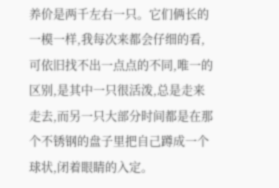养价是两千左右一只。它们俩长的一模一样,我每次来都会仔细的看,可依旧找不出一点点的不同,唯一的区别,是其中一只很活泼,总是走来走去,而另一只大部分时间都是在那个不锈钢的盘子里把自己蹲成一个球状,闭着眼睛的入定。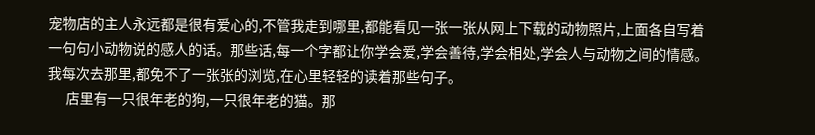宠物店的主人永远都是很有爱心的,不管我走到哪里,都能看见一张一张从网上下载的动物照片,上面各自写着一句句小动物说的感人的话。那些话,每一个字都让你学会爱,学会善待,学会相处,学会人与动物之间的情感。我每次去那里,都免不了一张张的浏览,在心里轻轻的读着那些句子。
      店里有一只很年老的狗,一只很年老的猫。那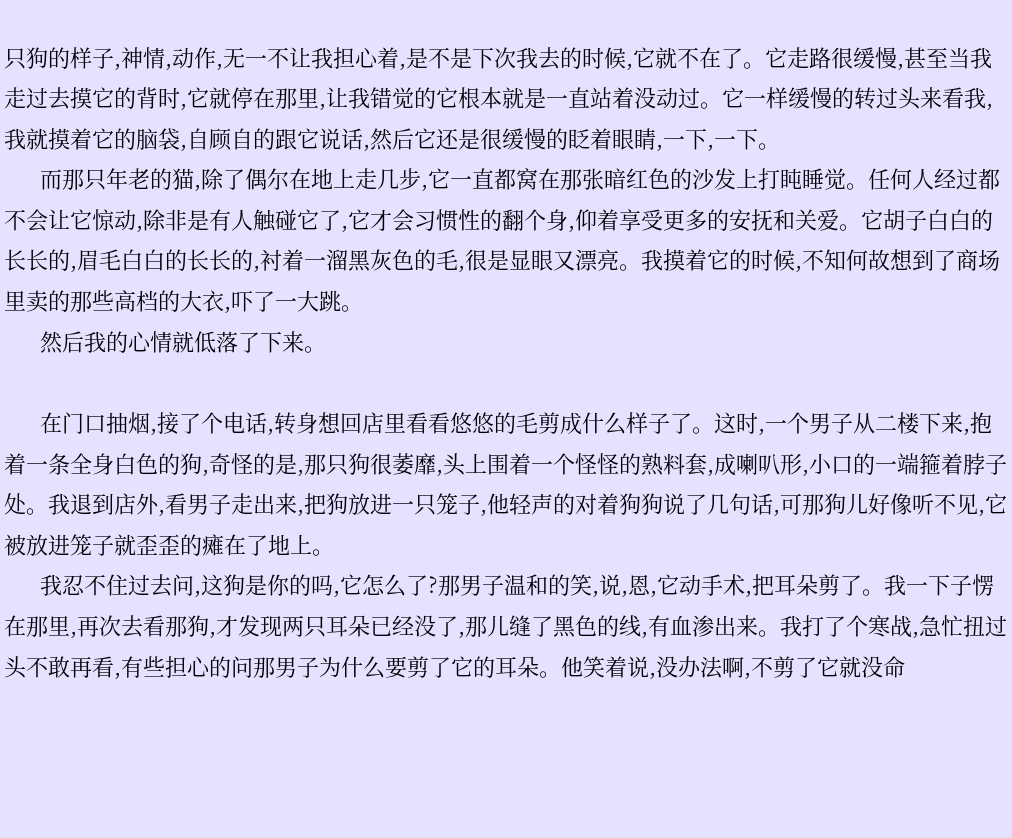只狗的样子,神情,动作,无一不让我担心着,是不是下次我去的时候,它就不在了。它走路很缓慢,甚至当我走过去摸它的背时,它就停在那里,让我错觉的它根本就是一直站着没动过。它一样缓慢的转过头来看我,我就摸着它的脑袋,自顾自的跟它说话,然后它还是很缓慢的眨着眼睛,一下,一下。
      而那只年老的猫,除了偶尔在地上走几步,它一直都窝在那张暗红色的沙发上打盹睡觉。任何人经过都不会让它惊动,除非是有人触碰它了,它才会习惯性的翻个身,仰着享受更多的安抚和关爱。它胡子白白的长长的,眉毛白白的长长的,衬着一溜黑灰色的毛,很是显眼又漂亮。我摸着它的时候,不知何故想到了商场里卖的那些高档的大衣,吓了一大跳。
      然后我的心情就低落了下来。

      在门口抽烟,接了个电话,转身想回店里看看悠悠的毛剪成什么样子了。这时,一个男子从二楼下来,抱着一条全身白色的狗,奇怪的是,那只狗很萎靡,头上围着一个怪怪的熟料套,成喇叭形,小口的一端箍着脖子处。我退到店外,看男子走出来,把狗放进一只笼子,他轻声的对着狗狗说了几句话,可那狗儿好像听不见,它被放进笼子就歪歪的瘫在了地上。
      我忍不住过去问,这狗是你的吗,它怎么了?那男子温和的笑,说,恩,它动手术,把耳朵剪了。我一下子愣在那里,再次去看那狗,才发现两只耳朵已经没了,那儿缝了黑色的线,有血渗出来。我打了个寒战,急忙扭过头不敢再看,有些担心的问那男子为什么要剪了它的耳朵。他笑着说,没办法啊,不剪了它就没命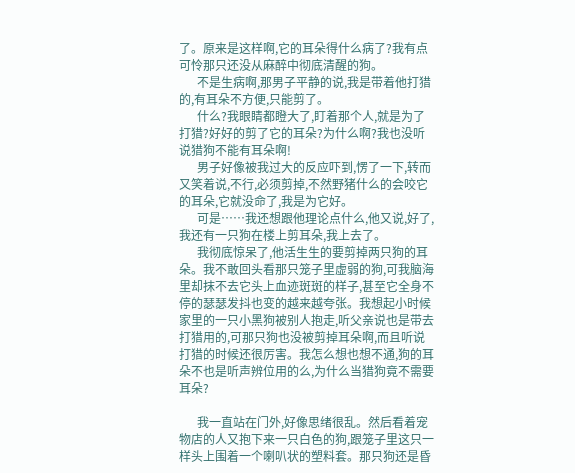了。原来是这样啊,它的耳朵得什么病了?我有点可怜那只还没从麻醉中彻底清醒的狗。
      不是生病啊,那男子平静的说,我是带着他打猎的,有耳朵不方便,只能剪了。
      什么?我眼睛都瞪大了,盯着那个人,就是为了打猎?好好的剪了它的耳朵?为什么啊?我也没听说猎狗不能有耳朵啊!
      男子好像被我过大的反应吓到,愣了一下,转而又笑着说,不行,必须剪掉,不然野猪什么的会咬它的耳朵,它就没命了,我是为它好。
      可是……我还想跟他理论点什么,他又说,好了,我还有一只狗在楼上剪耳朵,我上去了。
      我彻底惊呆了,他活生生的要剪掉两只狗的耳朵。我不敢回头看那只笼子里虚弱的狗,可我脑海里却抹不去它头上血迹斑斑的样子,甚至它全身不停的瑟瑟发抖也变的越来越夸张。我想起小时候家里的一只小黑狗被别人抱走,听父亲说也是带去打猎用的,可那只狗也没被剪掉耳朵啊,而且听说打猎的时候还很厉害。我怎么想也想不通,狗的耳朵不也是听声辨位用的么,为什么当猎狗竟不需要耳朵?

      我一直站在门外,好像思绪很乱。然后看着宠物店的人又抱下来一只白色的狗,跟笼子里这只一样头上围着一个喇叭状的塑料套。那只狗还是昏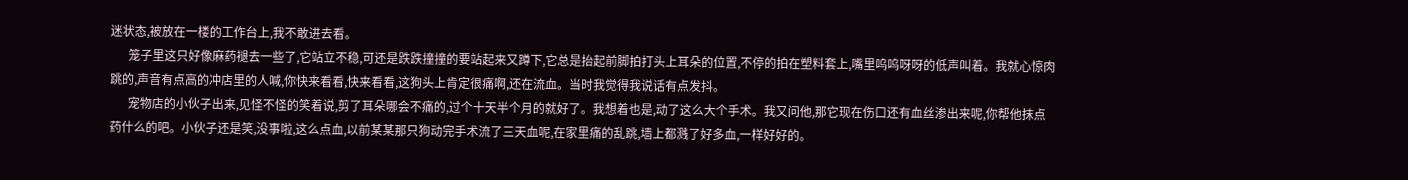迷状态,被放在一楼的工作台上,我不敢进去看。
      笼子里这只好像麻药褪去一些了,它站立不稳,可还是跌跌撞撞的要站起来又蹲下,它总是抬起前脚拍打头上耳朵的位置,不停的拍在塑料套上,嘴里呜呜呀呀的低声叫着。我就心惊肉跳的,声音有点高的冲店里的人喊,你快来看看,快来看看,这狗头上肯定很痛啊,还在流血。当时我觉得我说话有点发抖。
      宠物店的小伙子出来,见怪不怪的笑着说,剪了耳朵哪会不痛的,过个十天半个月的就好了。我想着也是,动了这么大个手术。我又问他,那它现在伤口还有血丝渗出来呢,你帮他抹点药什么的吧。小伙子还是笑,没事啦,这么点血,以前某某那只狗动完手术流了三天血呢,在家里痛的乱跳,墙上都溅了好多血,一样好好的。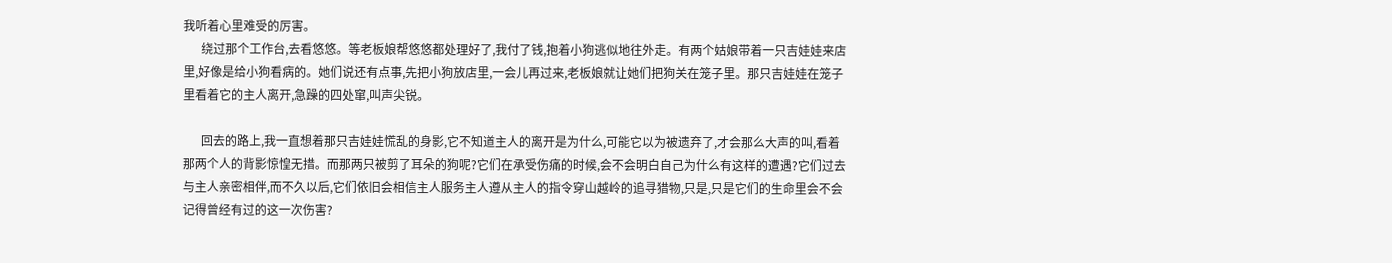我听着心里难受的厉害。
      绕过那个工作台,去看悠悠。等老板娘帮悠悠都处理好了,我付了钱,抱着小狗逃似地往外走。有两个姑娘带着一只吉娃娃来店里,好像是给小狗看病的。她们说还有点事,先把小狗放店里,一会儿再过来,老板娘就让她们把狗关在笼子里。那只吉娃娃在笼子里看着它的主人离开,急躁的四处窜,叫声尖锐。

      回去的路上,我一直想着那只吉娃娃慌乱的身影,它不知道主人的离开是为什么,可能它以为被遗弃了,才会那么大声的叫,看着那两个人的背影惊惶无措。而那两只被剪了耳朵的狗呢?它们在承受伤痛的时候,会不会明白自己为什么有这样的遭遇?它们过去与主人亲密相伴,而不久以后,它们依旧会相信主人服务主人遵从主人的指令穿山越岭的追寻猎物,只是,只是它们的生命里会不会记得曾经有过的这一次伤害?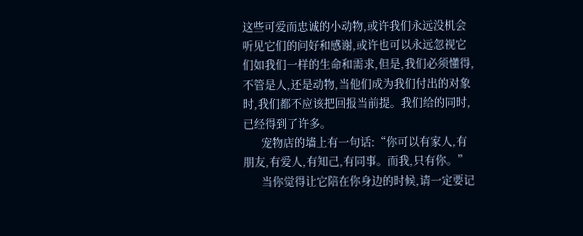这些可爱而忠诚的小动物,或许我们永远没机会听见它们的问好和感谢,或许也可以永远忽视它们如我们一样的生命和需求,但是,我们必须懂得,不管是人,还是动物,当他们成为我们付出的对象时,我们都不应该把回报当前提。我们给的同时,已经得到了许多。
      宠物店的墙上有一句话:“你可以有家人,有朋友,有爱人,有知己,有同事。而我,只有你。”
      当你觉得让它陪在你身边的时候,请一定要记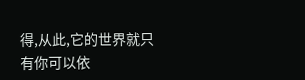得,从此,它的世界就只有你可以依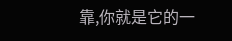靠,你就是它的一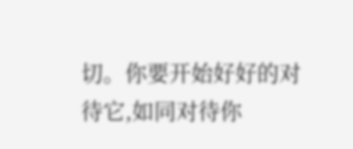切。你要开始好好的对待它,如同对待你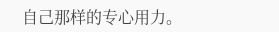自己那样的专心用力。